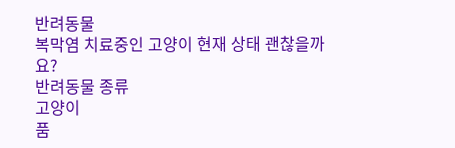반려동물
복막염 치료중인 고양이 현재 상태 괜찮을까요?
반려동물 종류
고양이
품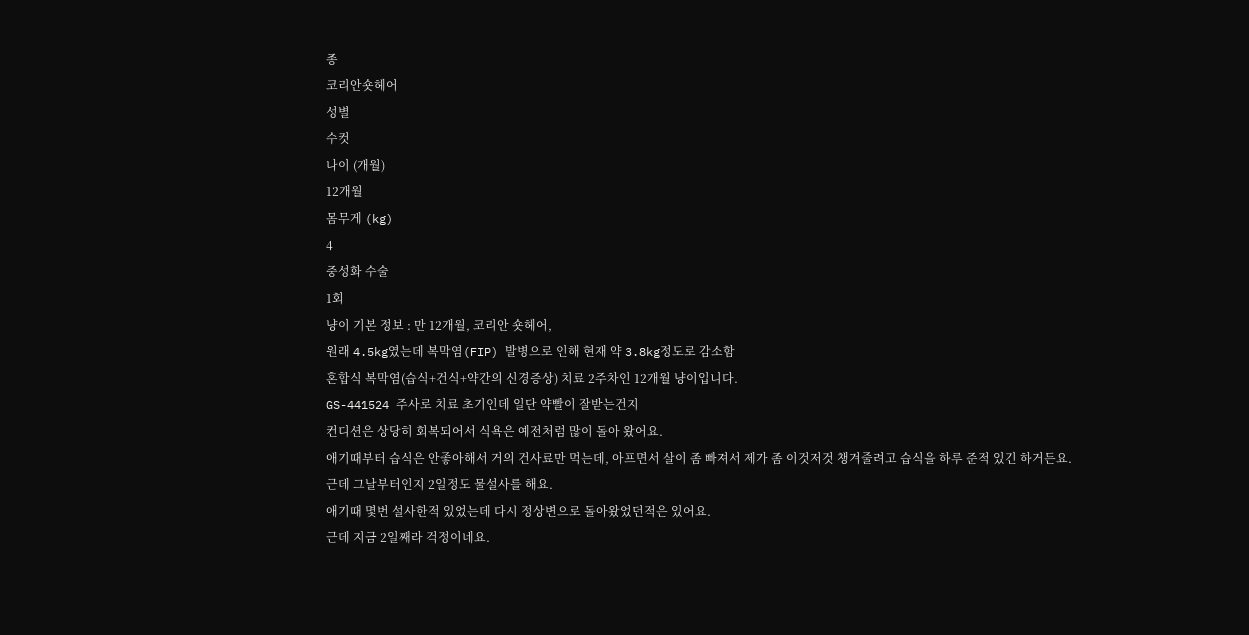종
코리안숏헤어
성별
수컷
나이 (개월)
12개월
몸무게 (kg)
4
중성화 수술
1회
냥이 기본 정보 : 만 12개월, 코리안 숏헤어,
원래 4.5kg였는데 복막염(FIP) 발병으로 인해 현재 약 3.8kg정도로 감소함
혼합식 복막염(습식+건식+약간의 신경증상) 치료 2주차인 12개월 냥이입니다.
GS-441524 주사로 치료 초기인데 일단 약빨이 잘받는건지
컨디션은 상당히 회복되어서 식욕은 예전처럼 많이 돌아 왔어요.
애기때부터 습식은 안좋아해서 거의 건사료만 먹는데, 아프면서 살이 좀 빠져서 제가 좀 이것저것 챙겨줄려고 습식을 하루 준적 있긴 하거든요.
근데 그날부터인지 2일정도 물설사를 해요.
애기때 몇번 설사한적 있었는데 다시 정상변으로 돌아왔었던적은 있어요.
근데 지금 2일째라 걱정이네요.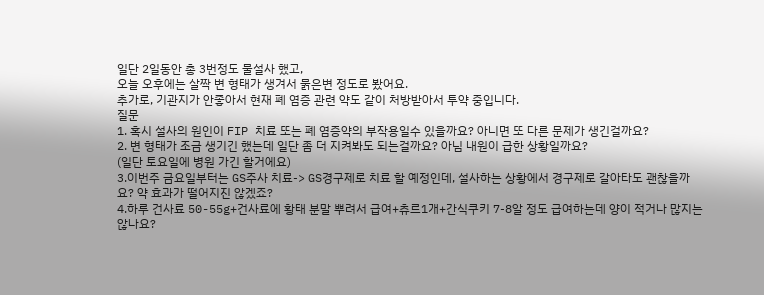일단 2일동안 총 3번정도 물설사 했고,
오늘 오후에는 살짝 변 형태가 생겨서 묽은변 정도로 봤어요.
추가로, 기관지가 안좋아서 현재 폐 염증 관련 약도 같이 처방받아서 투약 중입니다.
질문
1. 혹시 설사의 원인이 FIP 치료 또는 폐 염증약의 부작용일수 있을까요? 아니면 또 다른 문제가 생긴걸까요?
2. 변 형태가 조금 생기긴 했는데 일단 좀 더 지켜봐도 되는걸까요? 아님 내원이 급한 상황일까요?
(일단 토요일에 병원 가긴 할거에요)
3.이번주 금요일부터는 GS주사 치료-> GS경구제로 치료 할 예정인데, 설사하는 상황에서 경구제로 갈아타도 괜찮을까요? 약 효과가 떨어지진 않겠죠?
4.하루 건사료 50-55g+건사료에 황태 분말 뿌려서 급여+츄르1개+간식쿠키 7-8알 정도 급여하는데 양이 적거나 많지는 않나요?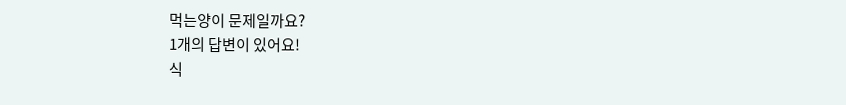먹는양이 문제일까요?
1개의 답변이 있어요!
식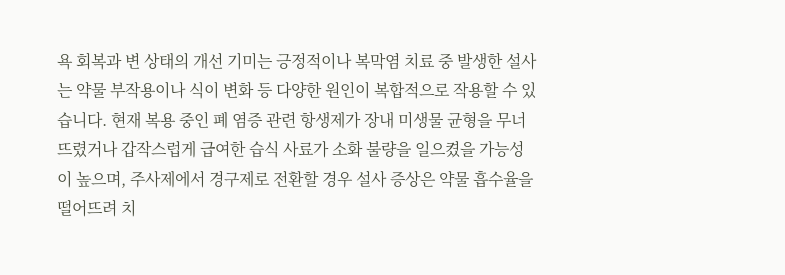욕 회복과 변 상태의 개선 기미는 긍정적이나 복막염 치료 중 발생한 설사는 약물 부작용이나 식이 변화 등 다양한 원인이 복합적으로 작용할 수 있습니다. 현재 복용 중인 폐 염증 관련 항생제가 장내 미생물 균형을 무너뜨렸거나 갑작스럽게 급여한 습식 사료가 소화 불량을 일으켰을 가능성이 높으며, 주사제에서 경구제로 전환할 경우 설사 증상은 약물 흡수율을 떨어뜨려 치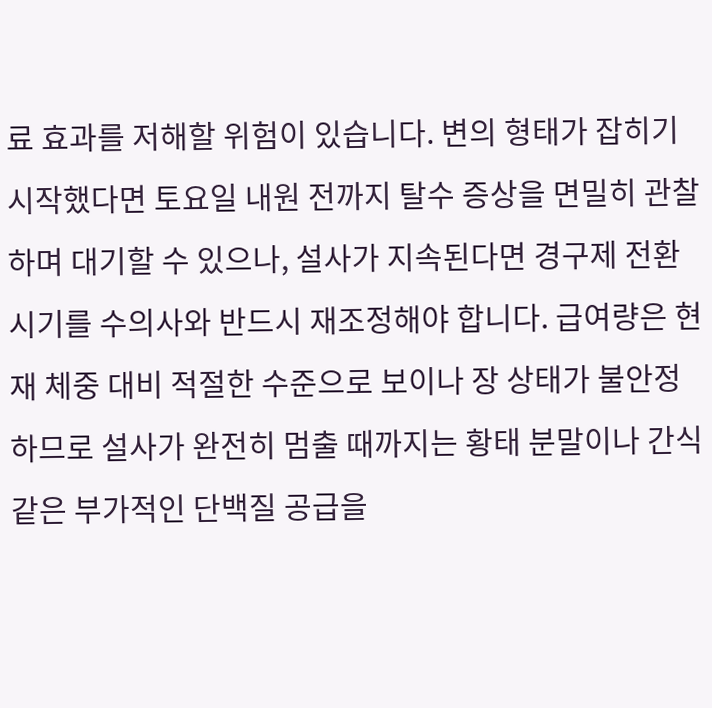료 효과를 저해할 위험이 있습니다. 변의 형태가 잡히기 시작했다면 토요일 내원 전까지 탈수 증상을 면밀히 관찰하며 대기할 수 있으나, 설사가 지속된다면 경구제 전환 시기를 수의사와 반드시 재조정해야 합니다. 급여량은 현재 체중 대비 적절한 수준으로 보이나 장 상태가 불안정하므로 설사가 완전히 멈출 때까지는 황태 분말이나 간식 같은 부가적인 단백질 공급을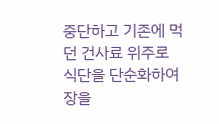중단하고 기존에 먹던 건사료 위주로 식단을 단순화하여 장을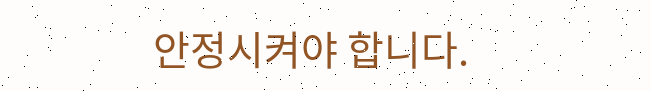안정시켜야 합니다.